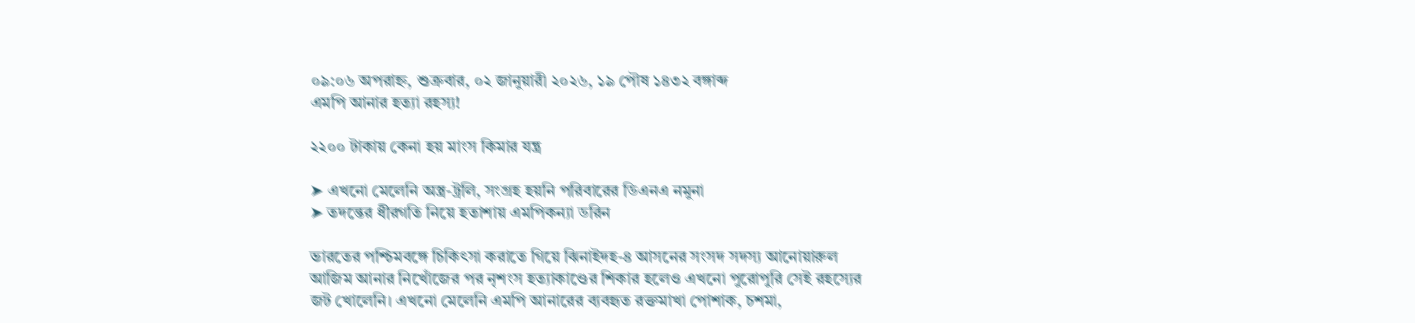০৯:০৬ অপরাহ্ন, শুক্রবার, ০২ জানুয়ারী ২০২৬, ১৯ পৌষ ১৪৩২ বঙ্গাব্দ
এমপি আনার হত্যা রহস্য!

২২০০ টাকায় কেনা হয় মাংস কিমার যন্ত্র

➤ এখনো মেলেনি অস্ত্র-ট্রলি, সংগ্রহ হয়নি পরিবারের ডিএনএ নমুনা
➤ তদন্তের ধীরগতি নিয়ে হতাশায় এমপিকন্যা ডরিন

ভারতের পশ্চিমবঙ্গে চিকিৎসা করাতে গিয়ে ঝিনাইদহ-৪ আসনের সংসদ সদস্য আনোয়ারুল আজিম আনার নিখোঁজের পর নৃশংস হত্যাকাণ্ডের শিকার হলেও এখনো পুরোপুরি সেই রহস্যের জট খোলেনি। এখনো মেলেনি এমপি আনারের ব্যবহৃত রক্তমাখা পোশাক, চশমা,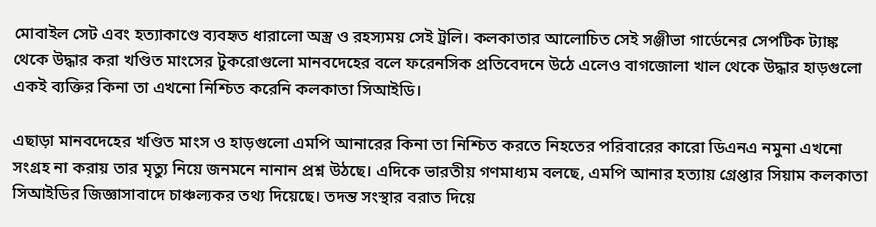মোবাইল সেট এবং হত্যাকাণ্ডে ব্যবহৃত ধারালো অস্ত্র ও রহস্যময় সেই ট্রলি। কলকাতার আলোচিত সেই সঞ্জীভা গার্ডেনের সেপটিক ট্যাঙ্ক থেকে উদ্ধার করা খণ্ডিত মাংসের টুকরোগুলো মানবদেহের বলে ফরেনসিক প্রতিবেদনে উঠে এলেও বাগজোলা খাল থেকে উদ্ধার হাড়গুলো একই ব্যক্তির কিনা তা এখনো নিশ্চিত করেনি কলকাতা সিআইডি।

এছাড়া মানবদেহের খণ্ডিত মাংস ও হাড়গুলো এমপি আনারের কিনা তা নিশ্চিত করতে নিহতের পরিবারের কারো ডিএনএ নমুনা এখনো সংগ্রহ না করায় তার মৃত্যু নিয়ে জনমনে নানান প্রশ্ন উঠছে। এদিকে ভারতীয় গণমাধ্যম বলছে, এমপি আনার হত্যায় গ্রেপ্তার সিয়াম কলকাতা সিআইডির জিজ্ঞাসাবাদে চাঞ্চল্যকর তথ্য দিয়েছে। তদন্ত সংস্থার বরাত দিয়ে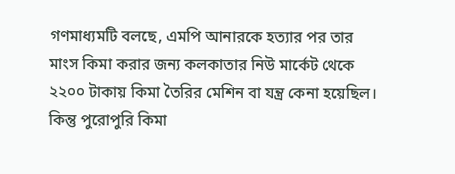গণমাধ্যমটি বলছে, এমপি আনারকে হত্যার পর তার মাংস কিমা করার জন্য কলকাতার নিউ মার্কেট থেকে ২২০০ টাকায় কিমা তৈরির মেশিন বা যন্ত্র কেনা হয়েছিল। কিন্তু পুরোপুরি কিমা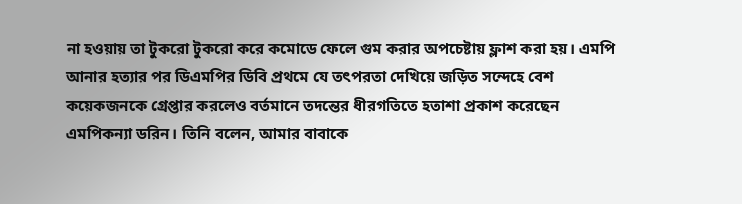না হওয়ায় তা টুকরো টুকরো করে কমোডে ফেলে গুম করার অপচেষ্টায় ফ্লাশ করা হয়। এমপি আনার হত্যার পর ডিএমপির ডিবি প্রথমে যে তৎপরতা দেখিয়ে জড়িত সন্দেহে বেশ কয়েকজনকে গ্রেপ্তার করলেও বর্তমানে তদন্তের ধীরগতিতে হতাশা প্রকাশ করেছেন এমপিকন্যা ডরিন। তিনি বলেন, আমার বাবাকে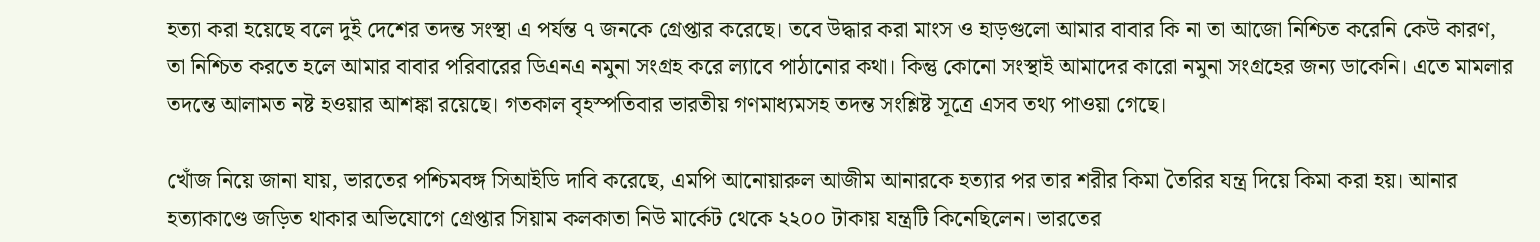হত্যা করা হয়েছে বলে দুই দেশের তদন্ত সংস্থা এ পর্যন্ত ৭ জনকে গ্রেপ্তার করেছে। তবে উদ্ধার করা মাংস ও হাড়গুলো আমার বাবার কি না তা আজো নিশ্চিত করেনি কেউ কারণ, তা নিশ্চিত করতে হলে আমার বাবার পরিবারের ডিএনএ নমুনা সংগ্রহ করে ল্যাবে পাঠানোর কথা। কিন্তু কোনো সংস্থাই আমাদের কারো নমুনা সংগ্রহের জন্য ডাকেনি। এতে মামলার তদন্তে আলামত নষ্ট হওয়ার আশঙ্কা রয়েছে। গতকাল বৃহস্পতিবার ভারতীয় গণমাধ্যমসহ তদন্ত সংশ্লিষ্ট সূত্রে এসব তথ্য পাওয়া গেছে।

খোঁজ নিয়ে জানা যায়, ভারতের পশ্চিমবঙ্গ সিআইডি দাবি করেছে, এমপি আনোয়ারুল আজীম আনারকে হত্যার পর তার শরীর কিমা তৈরির যন্ত্র দিয়ে কিমা করা হয়। আনার হত্যাকাণ্ডে জড়িত থাকার অভিযোগে গ্রেপ্তার সিয়াম কলকাতা নিউ মার্কেট থেকে ২২০০ টাকায় যন্ত্রটি কিনেছিলেন। ভারতের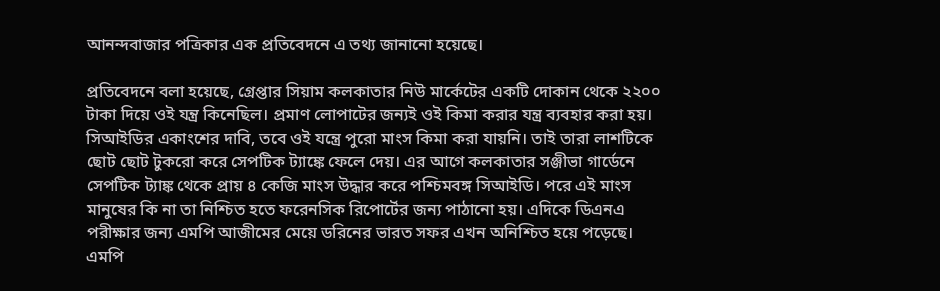আনন্দবাজার পত্রিকার এক প্রতিবেদনে এ তথ্য জানানো হয়েছে।

প্রতিবেদনে বলা হয়েছে, গ্রেপ্তার সিয়াম কলকাতার নিউ মার্কেটের একটি দোকান থেকে ২২০০ টাকা দিয়ে ওই যন্ত্র কিনেছিল। প্রমাণ লোপাটের জন্যই ওই কিমা করার যন্ত্র ব্যবহার করা হয়। সিআইডির একাংশের দাবি, তবে ওই যন্ত্রে পুরো মাংস কিমা করা যায়নি। তাই তারা লাশটিকে ছোট ছোট টুকরো করে সেপটিক ট্যাঙ্কে ফেলে দেয়। এর আগে কলকাতার সঞ্জীভা গার্ডেনে সেপটিক ট্যাঙ্ক থেকে প্রায় ৪ কেজি মাংস উদ্ধার করে পশ্চিমবঙ্গ সিআইডি। পরে এই মাংস মানুষের কি না তা নিশ্চিত হতে ফরেনসিক রিপোর্টের জন্য পাঠানো হয়। এদিকে ডিএনএ পরীক্ষার জন্য এমপি আজীমের মেয়ে ডরিনের ভারত সফর এখন অনিশ্চিত হয়ে পড়েছে।
এমপি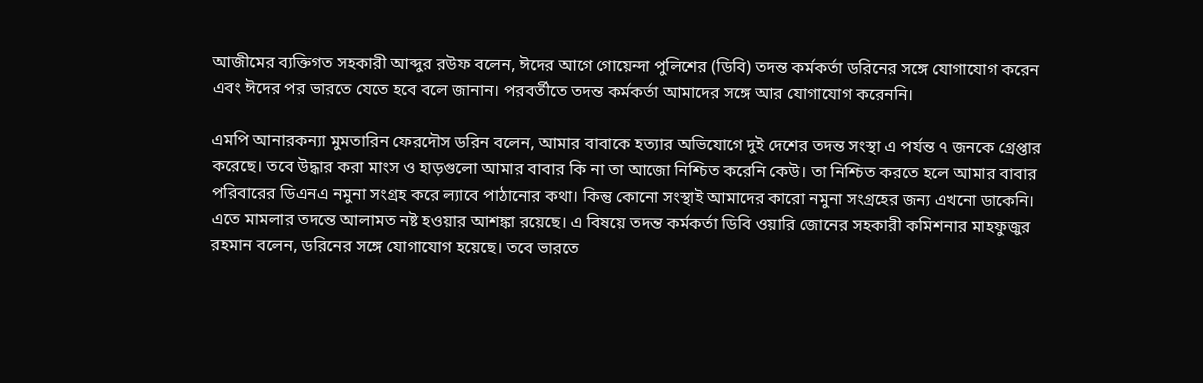আজীমের ব্যক্তিগত সহকারী আব্দুর রউফ বলেন, ঈদের আগে গোয়েন্দা পুলিশের (ডিবি) তদন্ত কর্মকর্তা ডরিনের সঙ্গে যোগাযোগ করেন এবং ঈদের পর ভারতে যেতে হবে বলে জানান। পরবর্তীতে তদন্ত কর্মকর্তা আমাদের সঙ্গে আর যোগাযোগ করেননি।

এমপি আনারকন্যা মুমতারিন ফেরদৌস ডরিন বলেন, আমার বাবাকে হত্যার অভিযোগে দুই দেশের তদন্ত সংস্থা এ পর্যন্ত ৭ জনকে গ্রেপ্তার করেছে। তবে উদ্ধার করা মাংস ও হাড়গুলো আমার বাবার কি না তা আজো নিশ্চিত করেনি কেউ। তা নিশ্চিত করতে হলে আমার বাবার পরিবারের ডিএনএ নমুনা সংগ্রহ করে ল্যাবে পাঠানোর কথা। কিন্তু কোনো সংস্থাই আমাদের কারো নমুনা সংগ্রহের জন্য এখনো ডাকেনি। এতে মামলার তদন্তে আলামত নষ্ট হওয়ার আশঙ্কা রয়েছে। এ বিষয়ে তদন্ত কর্মকর্তা ডিবি ওয়ারি জোনের সহকারী কমিশনার মাহফুজুর রহমান বলেন, ডরিনের সঙ্গে যোগাযোগ হয়েছে। তবে ভারতে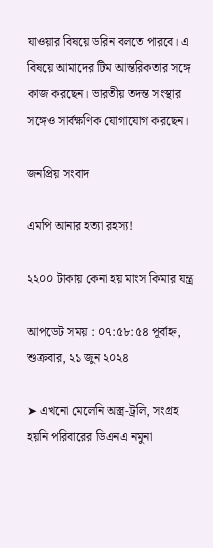যাওয়ার বিষয়ে ডরিন বলতে পারবে। এ বিষয়ে আমাদের টিম আন্তরিকতার সঙ্গে কাজ করছেন। ভারতীয় তদন্ত সংস্থার সঙ্গেও সার্বক্ষণিক যোগাযোগ করছেন।

জনপ্রিয় সংবাদ

এমপি আনার হত্যা রহস্য!

২২০০ টাকায় কেনা হয় মাংস কিমার যন্ত্র

আপডেট সময় : ০৭:৫৮:৫৪ পূর্বাহ্ন, শুক্রবার, ২১ জুন ২০২৪

➤ এখনো মেলেনি অস্ত্র-ট্রলি, সংগ্রহ হয়নি পরিবারের ডিএনএ নমুনা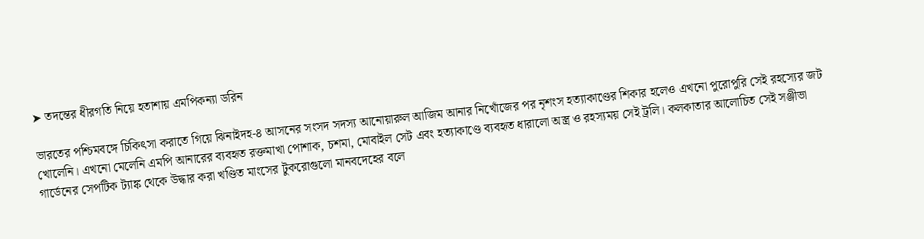➤ তদন্তের ধীরগতি নিয়ে হতাশায় এমপিকন্যা ডরিন

ভারতের পশ্চিমবঙ্গে চিকিৎসা করাতে গিয়ে ঝিনাইদহ-৪ আসনের সংসদ সদস্য আনোয়ারুল আজিম আনার নিখোঁজের পর নৃশংস হত্যাকাণ্ডের শিকার হলেও এখনো পুরোপুরি সেই রহস্যের জট খোলেনি। এখনো মেলেনি এমপি আনারের ব্যবহৃত রক্তমাখা পোশাক, চশমা, মোবাইল সেট এবং হত্যাকাণ্ডে ব্যবহৃত ধারালো অস্ত্র ও রহস্যময় সেই ট্রলি। কলকাতার আলোচিত সেই সঞ্জীভা গার্ডেনের সেপটিক ট্যাঙ্ক থেকে উদ্ধার করা খণ্ডিত মাংসের টুকরোগুলো মানবদেহের বলে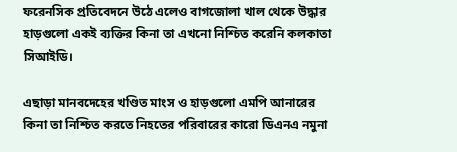ফরেনসিক প্রতিবেদনে উঠে এলেও বাগজোলা খাল থেকে উদ্ধার হাড়গুলো একই ব্যক্তির কিনা তা এখনো নিশ্চিত করেনি কলকাতা সিআইডি।

এছাড়া মানবদেহের খণ্ডিত মাংস ও হাড়গুলো এমপি আনারের কিনা তা নিশ্চিত করতে নিহতের পরিবারের কারো ডিএনএ নমুনা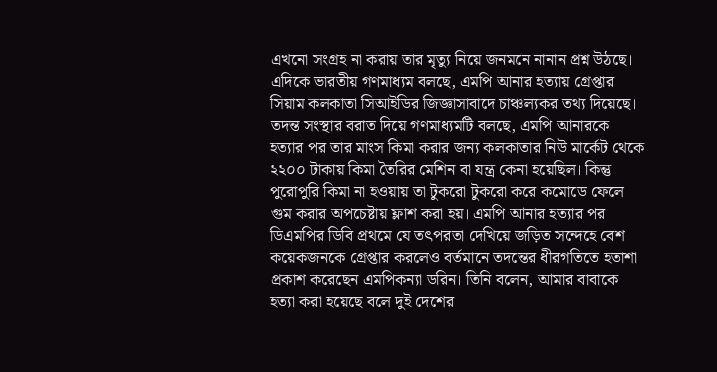এখনো সংগ্রহ না করায় তার মৃত্যু নিয়ে জনমনে নানান প্রশ্ন উঠছে। এদিকে ভারতীয় গণমাধ্যম বলছে, এমপি আনার হত্যায় গ্রেপ্তার সিয়াম কলকাতা সিআইডির জিজ্ঞাসাবাদে চাঞ্চল্যকর তথ্য দিয়েছে। তদন্ত সংস্থার বরাত দিয়ে গণমাধ্যমটি বলছে, এমপি আনারকে হত্যার পর তার মাংস কিমা করার জন্য কলকাতার নিউ মার্কেট থেকে ২২০০ টাকায় কিমা তৈরির মেশিন বা যন্ত্র কেনা হয়েছিল। কিন্তু পুরোপুরি কিমা না হওয়ায় তা টুকরো টুকরো করে কমোডে ফেলে গুম করার অপচেষ্টায় ফ্লাশ করা হয়। এমপি আনার হত্যার পর ডিএমপির ডিবি প্রথমে যে তৎপরতা দেখিয়ে জড়িত সন্দেহে বেশ কয়েকজনকে গ্রেপ্তার করলেও বর্তমানে তদন্তের ধীরগতিতে হতাশা প্রকাশ করেছেন এমপিকন্যা ডরিন। তিনি বলেন, আমার বাবাকে হত্যা করা হয়েছে বলে দুই দেশের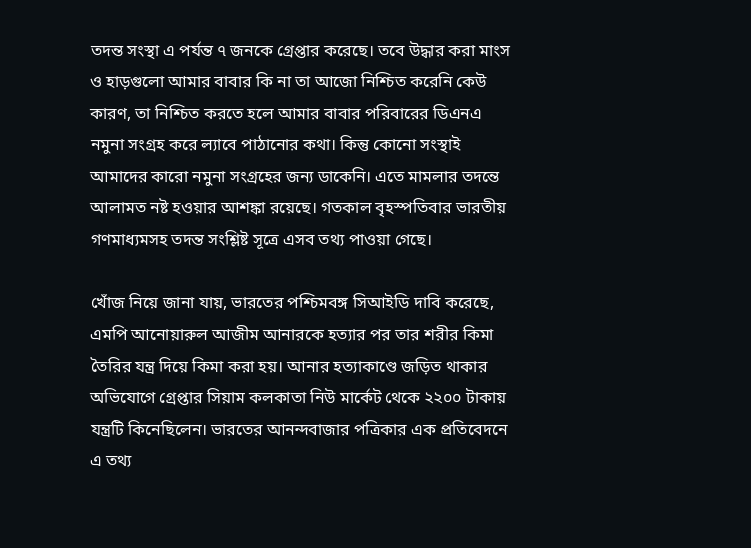তদন্ত সংস্থা এ পর্যন্ত ৭ জনকে গ্রেপ্তার করেছে। তবে উদ্ধার করা মাংস ও হাড়গুলো আমার বাবার কি না তা আজো নিশ্চিত করেনি কেউ কারণ, তা নিশ্চিত করতে হলে আমার বাবার পরিবারের ডিএনএ নমুনা সংগ্রহ করে ল্যাবে পাঠানোর কথা। কিন্তু কোনো সংস্থাই আমাদের কারো নমুনা সংগ্রহের জন্য ডাকেনি। এতে মামলার তদন্তে আলামত নষ্ট হওয়ার আশঙ্কা রয়েছে। গতকাল বৃহস্পতিবার ভারতীয় গণমাধ্যমসহ তদন্ত সংশ্লিষ্ট সূত্রে এসব তথ্য পাওয়া গেছে।

খোঁজ নিয়ে জানা যায়, ভারতের পশ্চিমবঙ্গ সিআইডি দাবি করেছে, এমপি আনোয়ারুল আজীম আনারকে হত্যার পর তার শরীর কিমা তৈরির যন্ত্র দিয়ে কিমা করা হয়। আনার হত্যাকাণ্ডে জড়িত থাকার অভিযোগে গ্রেপ্তার সিয়াম কলকাতা নিউ মার্কেট থেকে ২২০০ টাকায় যন্ত্রটি কিনেছিলেন। ভারতের আনন্দবাজার পত্রিকার এক প্রতিবেদনে এ তথ্য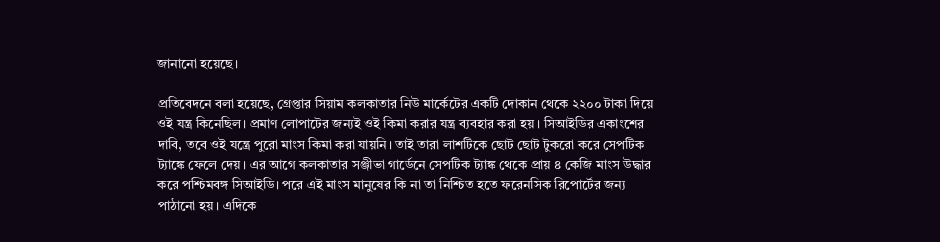জানানো হয়েছে।

প্রতিবেদনে বলা হয়েছে, গ্রেপ্তার সিয়াম কলকাতার নিউ মার্কেটের একটি দোকান থেকে ২২০০ টাকা দিয়ে ওই যন্ত্র কিনেছিল। প্রমাণ লোপাটের জন্যই ওই কিমা করার যন্ত্র ব্যবহার করা হয়। সিআইডির একাংশের দাবি, তবে ওই যন্ত্রে পুরো মাংস কিমা করা যায়নি। তাই তারা লাশটিকে ছোট ছোট টুকরো করে সেপটিক ট্যাঙ্কে ফেলে দেয়। এর আগে কলকাতার সঞ্জীভা গার্ডেনে সেপটিক ট্যাঙ্ক থেকে প্রায় ৪ কেজি মাংস উদ্ধার করে পশ্চিমবঙ্গ সিআইডি। পরে এই মাংস মানুষের কি না তা নিশ্চিত হতে ফরেনসিক রিপোর্টের জন্য পাঠানো হয়। এদিকে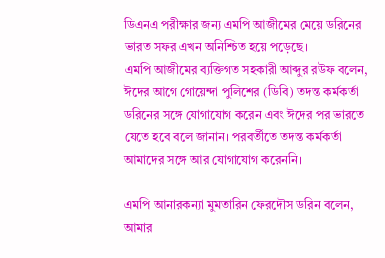ডিএনএ পরীক্ষার জন্য এমপি আজীমের মেয়ে ডরিনের ভারত সফর এখন অনিশ্চিত হয়ে পড়েছে।
এমপি আজীমের ব্যক্তিগত সহকারী আব্দুর রউফ বলেন, ঈদের আগে গোয়েন্দা পুলিশের (ডিবি) তদন্ত কর্মকর্তা ডরিনের সঙ্গে যোগাযোগ করেন এবং ঈদের পর ভারতে যেতে হবে বলে জানান। পরবর্তীতে তদন্ত কর্মকর্তা আমাদের সঙ্গে আর যোগাযোগ করেননি।

এমপি আনারকন্যা মুমতারিন ফেরদৌস ডরিন বলেন, আমার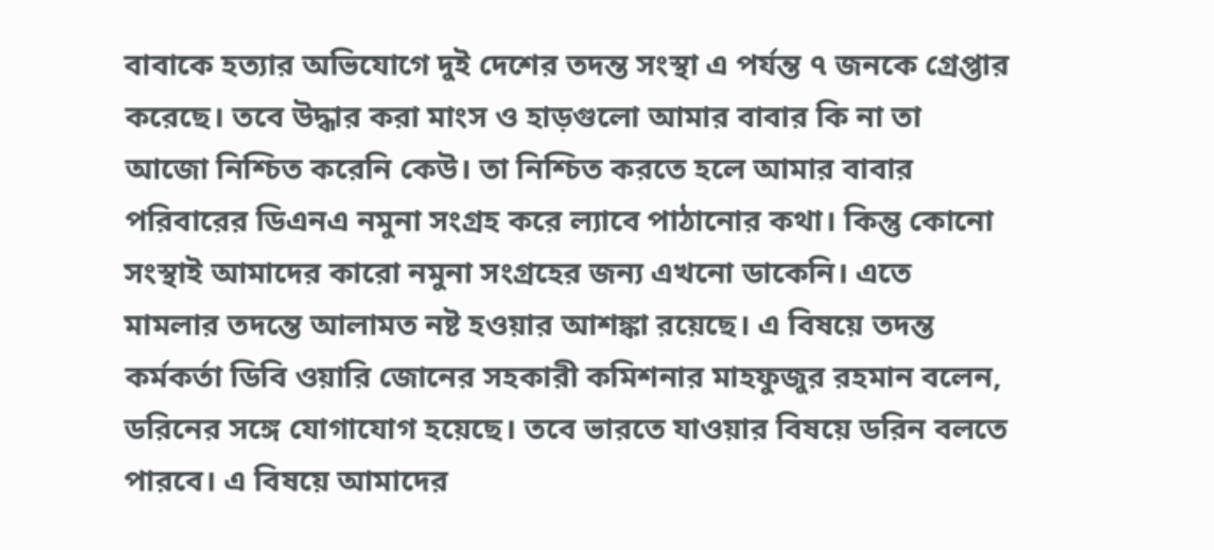বাবাকে হত্যার অভিযোগে দুই দেশের তদন্ত সংস্থা এ পর্যন্ত ৭ জনকে গ্রেপ্তার করেছে। তবে উদ্ধার করা মাংস ও হাড়গুলো আমার বাবার কি না তা আজো নিশ্চিত করেনি কেউ। তা নিশ্চিত করতে হলে আমার বাবার পরিবারের ডিএনএ নমুনা সংগ্রহ করে ল্যাবে পাঠানোর কথা। কিন্তু কোনো সংস্থাই আমাদের কারো নমুনা সংগ্রহের জন্য এখনো ডাকেনি। এতে মামলার তদন্তে আলামত নষ্ট হওয়ার আশঙ্কা রয়েছে। এ বিষয়ে তদন্ত কর্মকর্তা ডিবি ওয়ারি জোনের সহকারী কমিশনার মাহফুজুর রহমান বলেন, ডরিনের সঙ্গে যোগাযোগ হয়েছে। তবে ভারতে যাওয়ার বিষয়ে ডরিন বলতে পারবে। এ বিষয়ে আমাদের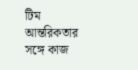টিম আন্তরিকতার সঙ্গে কাজ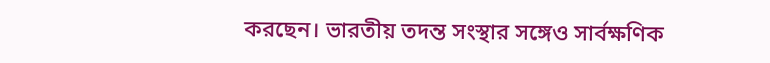করছেন। ভারতীয় তদন্ত সংস্থার সঙ্গেও সার্বক্ষণিক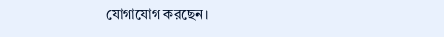যোগাযোগ করছেন।